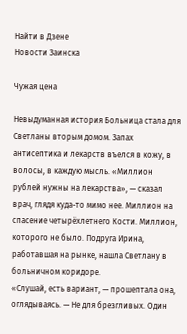Найти в Дзене
Новости Заинска

Чужая цена

Невыдуманная история Больница стала для Светланы вторым домом. Запах антисептика и лекарств въелся в кожу, в волосы, в каждую мысль. «Миллион рублей нужны на лекарства», — сказал врач, глядя куда-то мимо нее. Миллион на спасение четырёхлетнего Кости. Миллион, которого не было. Подруга Ирина, работавшая на рынке, нашла Светлану в больничном коридоре.
«Слушай, есть вариант, — прошептала она, оглядываясь. — Не для брезгливых. Один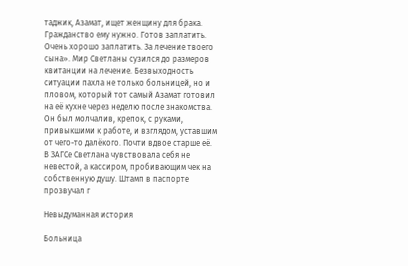таджик, Азамат, ищет женщину для брака. Гражданство ему нужно. Готов заплатить. Очень хорошо заплатить. За лечение твоего сына». Мир Светланы сузился до размеров квитанции на лечение. Безвыходность ситуации пахла не только больницей, но и пловом, который тот самый Азамат готовил на её кухне через неделю после знакомства. Он был молчалив, крепок, с руками, привыкшими к работе, и взглядом, уставшим от чего-то далёкого. Почти вдвое старше её. В ЗАГСе Светлана чувствовала себя не невестой, а кассиром, пробивающим чек на собственную душу. Штамп в паспорте прозвучал г

Невыдуманная история

Больница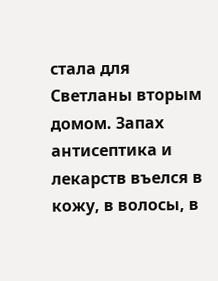стала для Светланы вторым домом. Запах антисептика и лекарств въелся в кожу, в волосы, в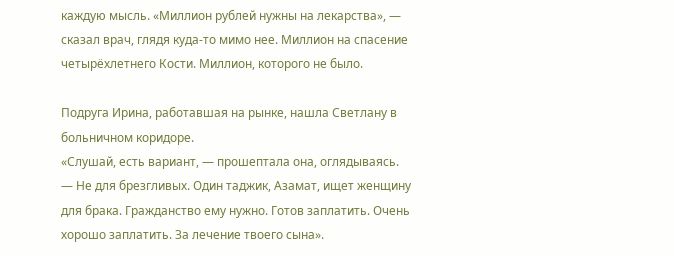каждую мысль. «Миллион рублей нужны на лекарства», — сказал врач, глядя куда-то мимо нее. Миллион на спасение четырёхлетнего Кости. Миллион, которого не было.

Подруга Ирина, работавшая на рынке, нашла Светлану в больничном коридоре.
«Слушай, есть вариант, — прошептала она, оглядываясь. — Не для брезгливых. Один таджик, Азамат, ищет женщину для брака. Гражданство ему нужно. Готов заплатить. Очень хорошо заплатить. За лечение твоего сына».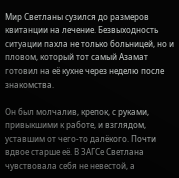Мир Светланы сузился до размеров квитанции на лечение. Безвыходность ситуации пахла не только больницей, но и пловом, который тот самый Азамат готовил на её кухне через неделю после знакомства.

Он был молчалив, крепок, с руками, привыкшими к работе, и взглядом, уставшим от чего-то далёкого. Почти вдвое старше её. В ЗАГСе Светлана чувствовала себя не невестой, а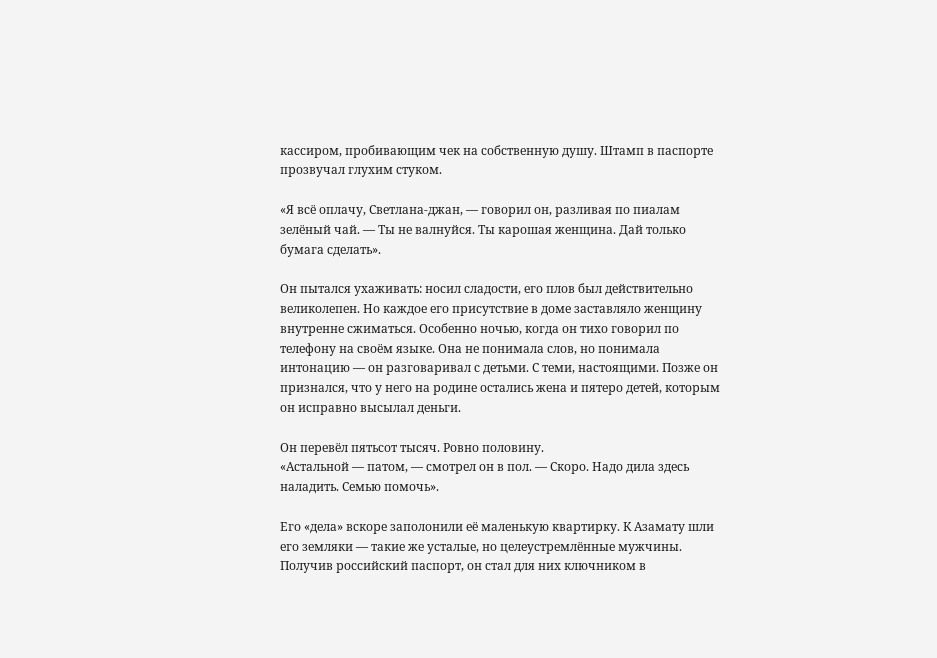кассиром, пробивающим чек на собственную душу. Штамп в паспорте прозвучал глухим стуком.

«Я всё оплачу, Светлана-джан, — говорил он, разливая по пиалам зелёный чай. — Ты не валнуйся. Ты карошая женщина. Дай только бумага сделать».

Он пытался ухаживать: носил сладости, его плов был действительно великолепен. Но каждое его присутствие в доме заставляло женщину внутренне сжиматься. Особенно ночью, когда он тихо говорил по телефону на своём языке. Она не понимала слов, но понимала интонацию — он разговаривал с детьми. С теми, настоящими. Позже он признался, что у него на родине остались жена и пятеро детей, которым он исправно высылал деньги.

Он перевёл пятьсот тысяч. Ровно половину.
«Астальной — патом, — смотрел он в пол. — Скоро. Надо дила здесь наладить. Семью помочь».

Его «дела» вскоре заполонили её маленькую квартирку. К Азамату шли его земляки — такие же усталые, но целеустремлённые мужчины. Получив российский паспорт, он стал для них ключником в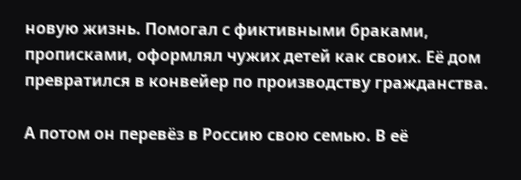новую жизнь. Помогал с фиктивными браками, прописками, оформлял чужих детей как своих. Её дом превратился в конвейер по производству гражданства.

А потом он перевёз в Россию свою семью. В её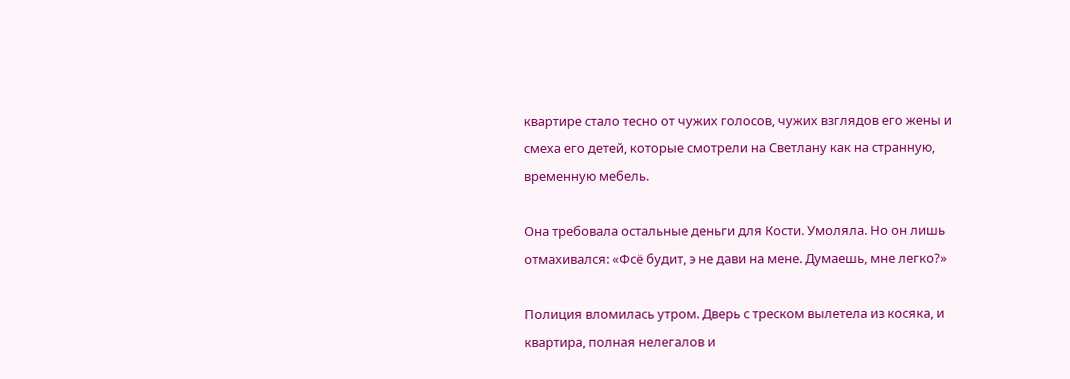квартире стало тесно от чужих голосов, чужих взглядов его жены и смеха его детей, которые смотрели на Светлану как на странную, временную мебель.

Она требовала остальные деньги для Кости. Умоляла. Но он лишь отмахивался: «Фсё будит, э не дави на мене. Думаешь, мне легко?»

Полиция вломилась утром. Дверь с треском вылетела из косяка, и квартира, полная нелегалов и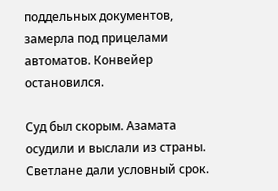поддельных документов, замерла под прицелами автоматов. Конвейер остановился.

Суд был скорым. Азамата осудили и выслали из страны. Светлане дали условный срок.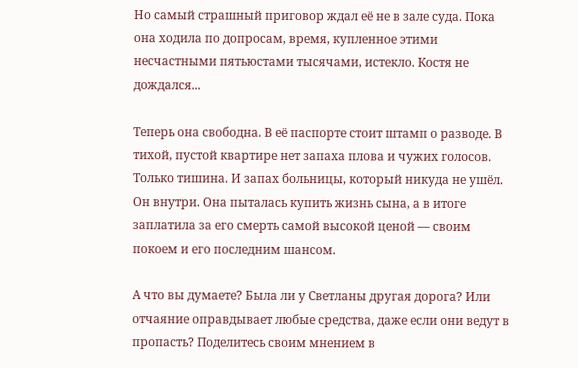Но самый страшный приговор ждал её не в зале суда. Пока она ходила по допросам, время, купленное этими несчастными пятьюстами тысячами, истекло. Костя не дождался...

Теперь она свободна. В её паспорте стоит штамп о разводе. В тихой, пустой квартире нет запаха плова и чужих голосов. Только тишина. И запах больницы, который никуда не ушёл. Он внутри. Она пыталась купить жизнь сына, а в итоге заплатила за его смерть самой высокой ценой — своим покоем и его последним шансом.

А что вы думаете? Была ли у Светланы другая дорога? Или отчаяние оправдывает любые средства, даже если они ведут в пропасть? Поделитесь своим мнением в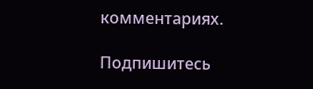комментариях.

Подпишитесь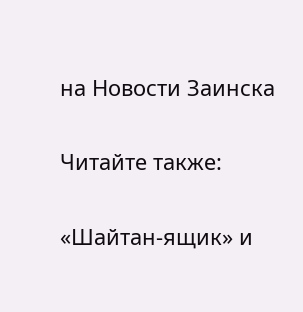на Новости Заинска

Читайте также:

«Шайтан-ящик» и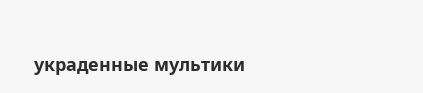украденные мультики